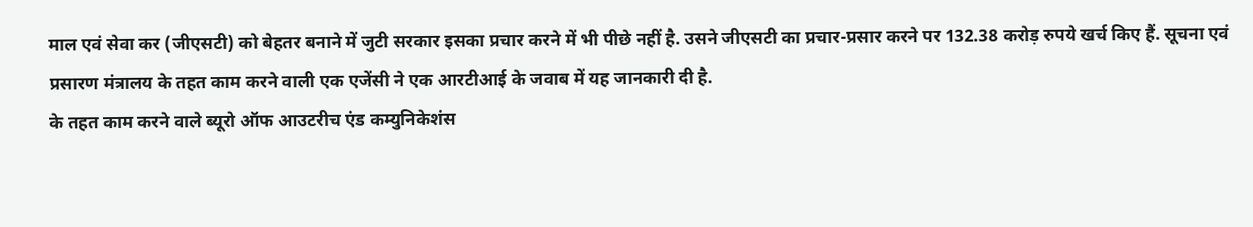माल एवं सेवा कर (जीएसटी) को बेहतर बनाने में जुटी सरकार इसका प्रचार करने में भी पीछे नहीं है. उसने जीएसटी का प्रचार-प्रसार करने पर 132.38 करोड़ रुपये खर्च किए हैं. सूचना एवं प्रसारण मंत्रालय के तहत काम करने वाली एक एजेंसी ने एक आरटीआई के जवाब में यह जानकारी दी है.
के तहत काम करने वाले ब्यूरो ऑफ आउटरीच एंड कम्युनिकेशंस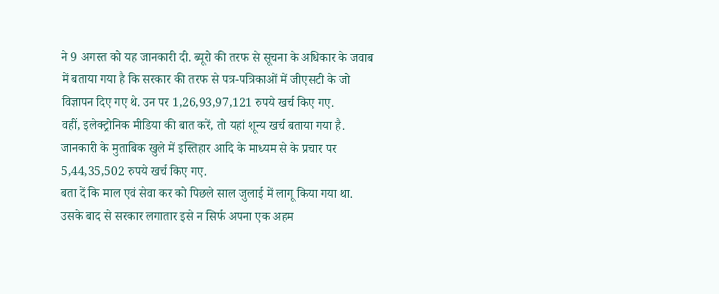ने 9 अगस्त को यह जानकारी दी. ब्यूरो की तरफ से सूचना के अधिकार के जवाब में बताया गया है कि सरकार की तरफ से पत्र-पत्रिकाओं में जीएसटी के जो विज्ञापन दिए गए थे. उन पर 1,26,93,97,121 रुपये खर्च किए गए.
वहीं, इलेक्ट्रोनिक मीडिया की बात करें, तो यहां शून्य खर्च बताया गया है. जानकारी के मुताबिक खुले में इस्तिहार आदि के माध्यम से के प्रचार पर 5,44,35,502 रुपये खर्च किए गए.
बता दें कि माल एवं सेवा कर को पिछले साल जुलाई में लागू किया गया था. उसके बाद से सरकार लगातार इसे न सिर्फ अपना एक अहम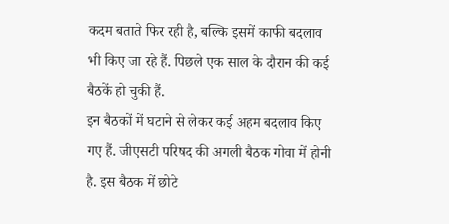कदम बताते फिर रही है, बल्कि इसमें काफी बदलाव भी किए जा रहे हैं. पिछले एक साल के दौरान की कई बैठकें हो चुकी हैं.
इन बैठकों में घटाने से लेकर कई अहम बदलाव किए गए हैं. जीएसटी परिषद की अगली बैठक गोवा में होनी है. इस बैठक में छोटे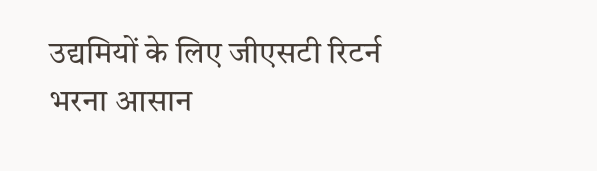उद्यमियों के लिए जीएसटी रिटर्न भरना आसान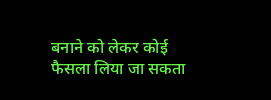बनाने को लेकर कोई फैसला लिया जा सकता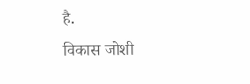है.
विकास जोशी